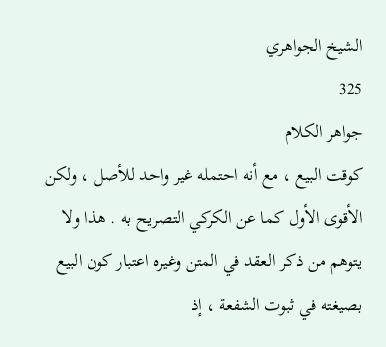الشيخ الجواهري
325
جواهر الكلام
كوقت البيع ، مع أنه احتمله غير واحد للأصل ، ولكن الأقوى الأول كما عن الكركي التصريح به . هذا ولا يتوهم من ذكر العقد في المتن وغيره اعتبار كون البيع بصيغته في ثبوت الشفعة ، إذ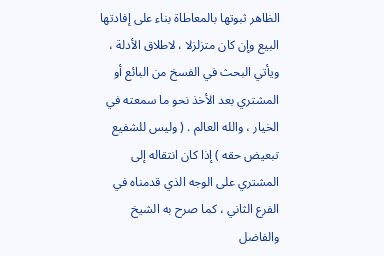الظاهر ثبوتها بالمعاطاة بناء على إفادتها البيع وإن كان متزلزلا ، لاطلاق الأدلة ، ويأتي البحث في الفسخ من البائع أو المشتري بعد الأخذ نحو ما سمعته في الخيار ، والله العالم . ( وليس للشفيع تبعيض حقه ) إذا كان انتقاله إلى المشتري على الوجه الذي قدمناه في الفرع الثاني ، كما صرح به الشيخ والفاضل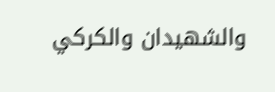والشهيدان والكركي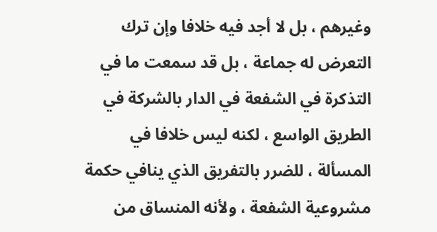وغيرهم ، بل لا أجد فيه خلافا وإن ترك التعرض له جماعة ، بل قد سمعت ما في التذكرة في الشفعة في الدار بالشركة في الطريق الواسع ، لكنه ليس خلافا في المسألة ، للضرر بالتفريق الذي ينافي حكمة مشروعية الشفعة ، ولأنه المنساق من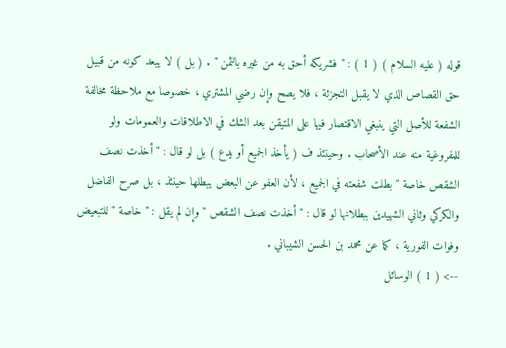قوله ( عليه السلام ) ( 1 ) : " فشريكه أحق به من غيره بالثمن " . ( بل ) لا يبعد كونه من قبيل حق القصاص الذي لا يقبل التجزئة ، فلا يصح وإن رضي المشتري ، خصوصا مع ملاحظة مخالفة الشفعة للأصل التي ينبغي الاقتصار فيها على المتيقن بعد الشك في الاطلاقات والعمومات ولو للمفروغية منه عند الأصحاب . وحينئذ ف ( يأخذ الجميع أو يدع ) بل لو قال : " أخذت نصف الشقص خاصة " بطلت شفعته في الجميع ، لأن العفو عن البعض يبطلها حينئذ ، بل صرح الفاضل والكركي وثاني الشهيدين ببطلانها لو قال : " أخذت نصف الشقص " وإن لم يقل : " خاصة " للتبعيض وفوات الفورية ، كما عن محمد بن الحسن الشيباني .
--> ( 1 ) الوسائل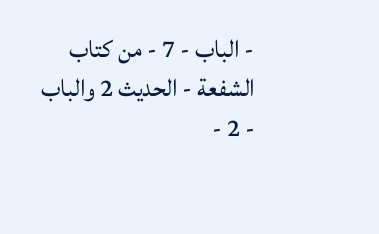- الباب - 7 - من كتاب الشفعة - الحديث 2 والباب - 2 -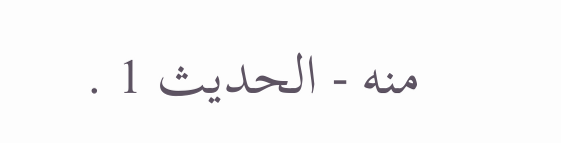منه - الحديث 1 .